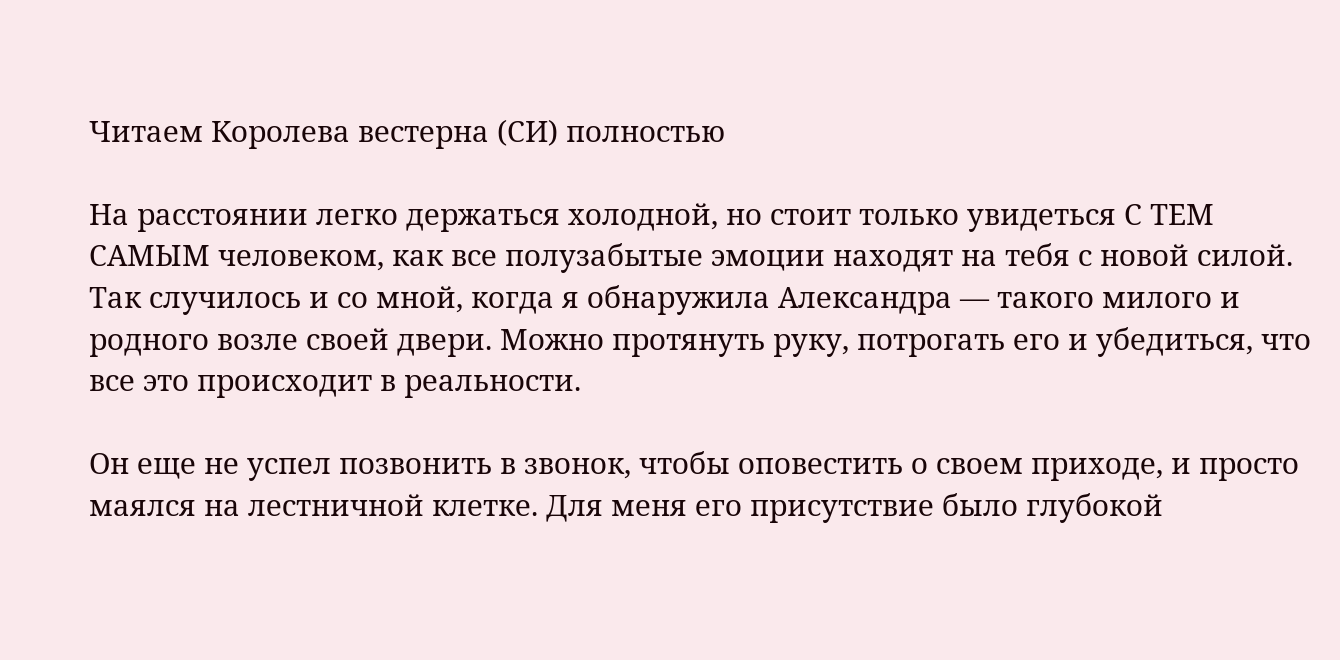Читаем Королева вестерна (СИ) полностью

На расстоянии легко держаться холодной, но стоит только увидеться С ТЕМ САМЫМ человеком, как все полузабытые эмоции находят на тебя с новой силой. Так случилось и со мной, когда я обнаружила Александра — такого милого и родного возле своей двери. Можно протянуть руку, потрогать его и убедиться, что все это происходит в реальности.

Он еще не успел позвонить в звонок, чтобы оповестить о своем приходе, и просто маялся на лестничной клетке. Для меня его присутствие было глубокой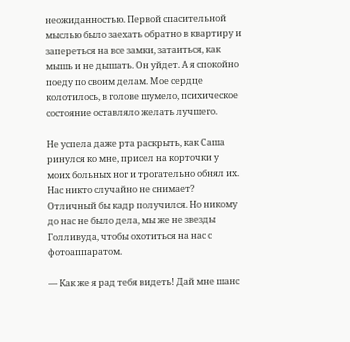неожиданностью. Первой спасительной мыслью было заехать обратно в квартиру и запереться на все замки, затаиться, как мышь и не дышать. Он уйдет. А я спокойно поеду по своим делам. Мое сердце колотилось, в голове шумело, психическое состояние оставляло желать лучшего.

Не успела даже рта раскрыть, как Саша ринулся ко мне, присел на корточки у моих больных ног и трогательно обнял их. Нас никто случайно не снимает? Отличный бы кадр получился. Но никому до нас не было дела, мы же не звезды Голливуда, чтобы охотиться на нас с фотоаппаратом.

— Как же я рад тебя видеть! Дай мне шанс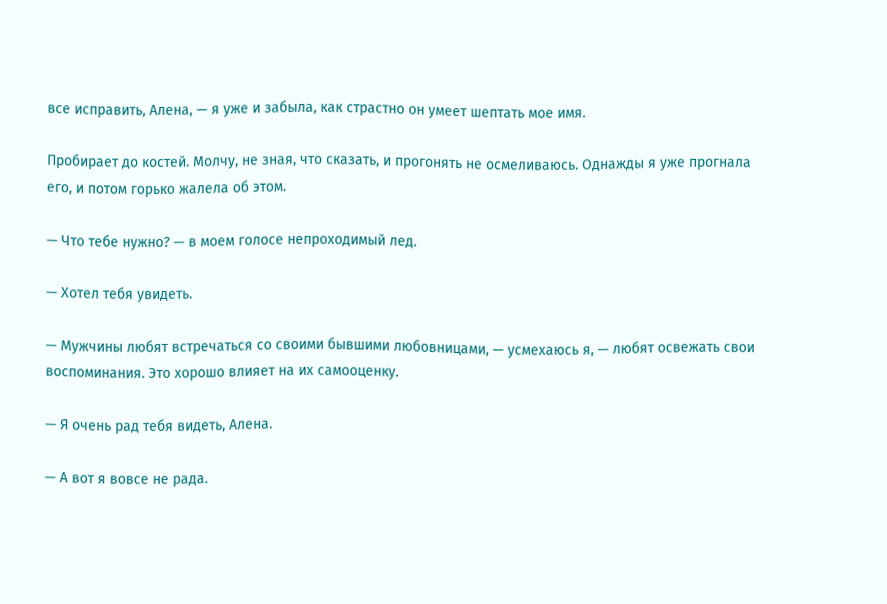все исправить, Алена, — я уже и забыла, как страстно он умеет шептать мое имя.

Пробирает до костей. Молчу, не зная, что сказать, и прогонять не осмеливаюсь. Однажды я уже прогнала его, и потом горько жалела об этом.

— Что тебе нужно? — в моем голосе непроходимый лед.

— Хотел тебя увидеть.

— Мужчины любят встречаться со своими бывшими любовницами, — усмехаюсь я, — любят освежать свои воспоминания. Это хорошо влияет на их самооценку.

— Я очень рад тебя видеть, Алена.

— А вот я вовсе не рада.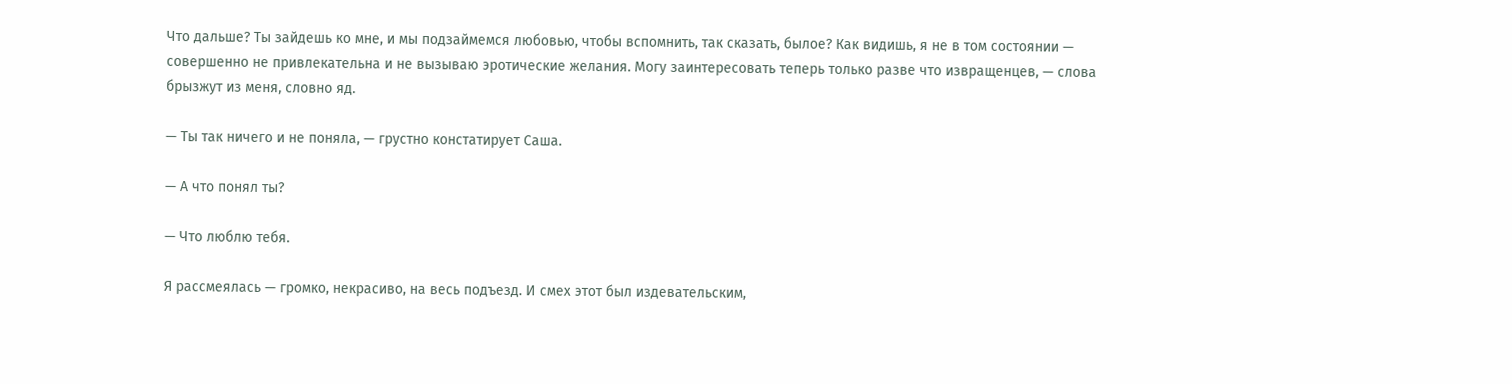Что дальше? Ты зайдешь ко мне, и мы подзаймемся любовью, чтобы вспомнить, так сказать, былое? Как видишь, я не в том состоянии — совершенно не привлекательна и не вызываю эротические желания. Могу заинтересовать теперь только разве что извращенцев, — слова брызжут из меня, словно яд.

— Ты так ничего и не поняла, — грустно констатирует Саша.

— А что понял ты?

— Что люблю тебя.

Я рассмеялась — громко, некрасиво, на весь подъезд. И смех этот был издевательским,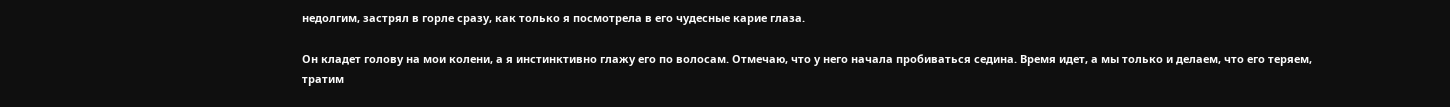недолгим, застрял в горле сразу, как только я посмотрела в его чудесные карие глаза.

Он кладет голову на мои колени, а я инстинктивно глажу его по волосам. Отмечаю, что у него начала пробиваться седина. Время идет, а мы только и делаем, что его теряем, тратим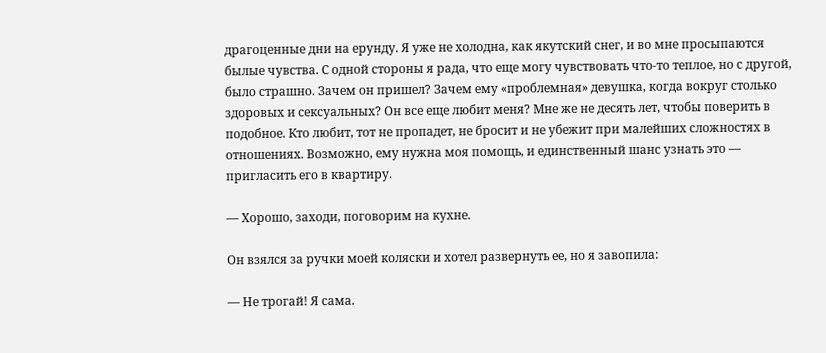драгоценные дни на ерунду. Я уже не холодна, как якутский снег, и во мне просыпаются былые чувства. С одной стороны я рада, что еще могу чувствовать что-то теплое, но с другой, было страшно. Зачем он пришел? Зачем ему «проблемная» девушка, когда вокруг столько здоровых и сексуальных? Он все еще любит меня? Мне же не десять лет, чтобы поверить в подобное. Кто любит, тот не пропадет, не бросит и не убежит при малейших сложностях в отношениях. Возможно, ему нужна моя помощь, и единственный шанс узнать это — пригласить его в квартиру.

— Хорошо, заходи, поговорим на кухне.

Он взялся за ручки моей коляски и хотел развернуть ее, но я завопила:

— Не трогай! Я сама.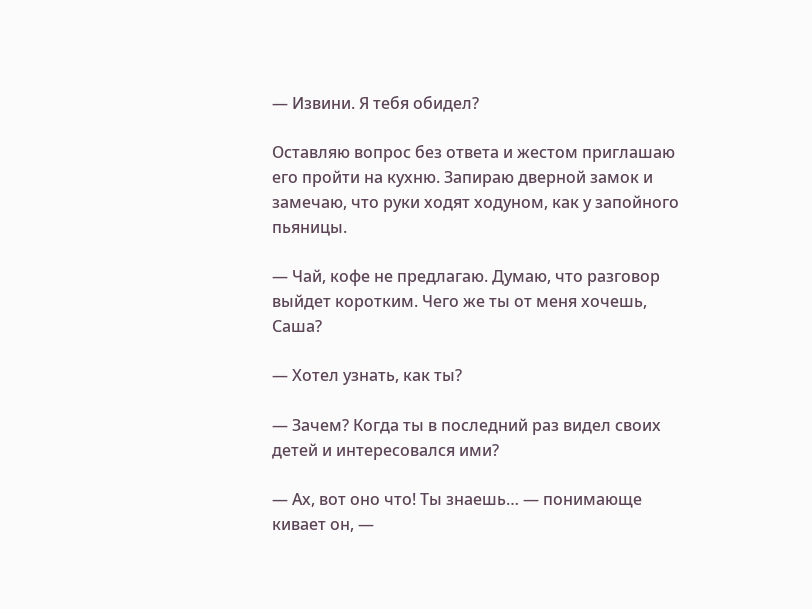— Извини. Я тебя обидел?

Оставляю вопрос без ответа и жестом приглашаю его пройти на кухню. Запираю дверной замок и замечаю, что руки ходят ходуном, как у запойного пьяницы.

— Чай, кофе не предлагаю. Думаю, что разговор выйдет коротким. Чего же ты от меня хочешь, Саша?

— Хотел узнать, как ты?

— Зачем? Когда ты в последний раз видел своих детей и интересовался ими?

— Ах, вот оно что! Ты знаешь… — понимающе кивает он, —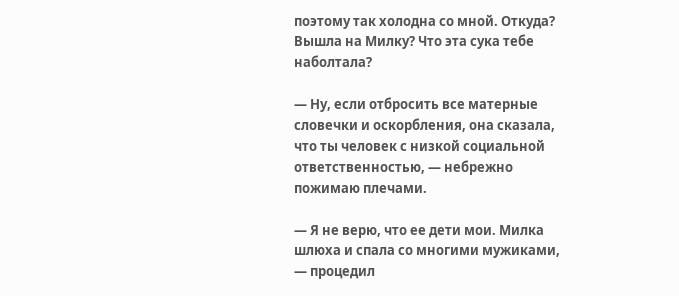поэтому так холодна со мной. Откуда? Вышла на Милку? Что эта сука тебе наболтала?

— Ну, если отбросить все матерные словечки и оскорбления, она сказала, что ты человек с низкой социальной ответственностью, — небрежно пожимаю плечами.

— Я не верю, что ее дети мои. Милка шлюха и спала со многими мужиками, — процедил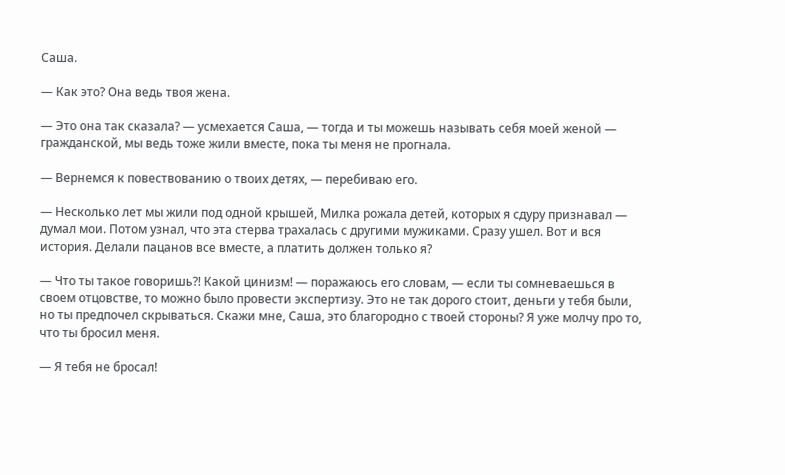Саша.

— Как это? Она ведь твоя жена.

— Это она так сказала? — усмехается Саша, — тогда и ты можешь называть себя моей женой — гражданской, мы ведь тоже жили вместе, пока ты меня не прогнала.

— Вернемся к повествованию о твоих детях, — перебиваю его.

— Несколько лет мы жили под одной крышей, Милка рожала детей, которых я сдуру признавал — думал мои. Потом узнал, что эта стерва трахалась с другими мужиками. Сразу ушел. Вот и вся история. Делали пацанов все вместе, а платить должен только я?

— Что ты такое говоришь?! Какой цинизм! — поражаюсь его словам, — если ты сомневаешься в своем отцовстве, то можно было провести экспертизу. Это не так дорого стоит, деньги у тебя были, но ты предпочел скрываться. Скажи мне, Саша, это благородно с твоей стороны? Я уже молчу про то, что ты бросил меня.

— Я тебя не бросал!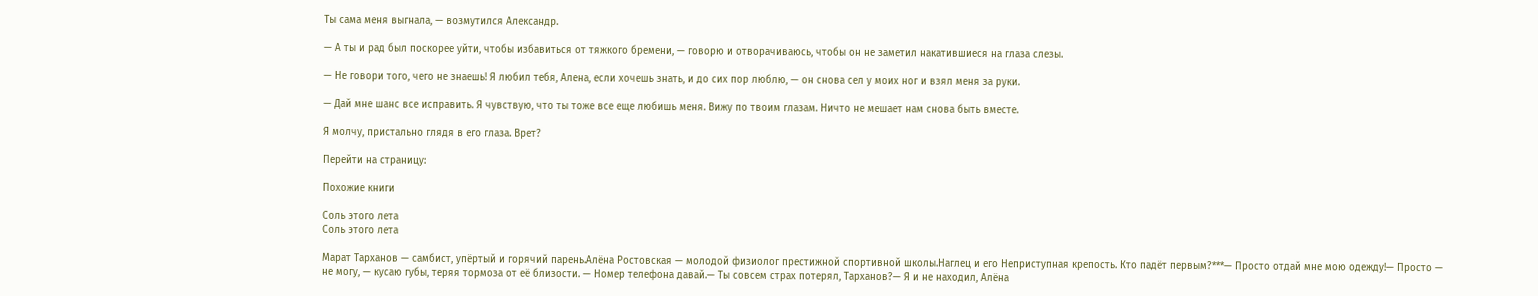Ты сама меня выгнала, — возмутился Александр.

— А ты и рад был поскорее уйти, чтобы избавиться от тяжкого бремени, — говорю и отворачиваюсь, чтобы он не заметил накатившиеся на глаза слезы.

— Не говори того, чего не знаешь! Я любил тебя, Алена, если хочешь знать, и до сих пор люблю, — он снова сел у моих ног и взял меня за руки.

— Дай мне шанс все исправить. Я чувствую, что ты тоже все еще любишь меня. Вижу по твоим глазам. Ничто не мешает нам снова быть вместе.

Я молчу, пристально глядя в его глаза. Врет?

Перейти на страницу:

Похожие книги

Соль этого лета
Соль этого лета

Марат Тарханов — самбист, упёртый и горячий парень.Алёна Ростовская — молодой физиолог престижной спортивной школы.Наглец и его Неприступная крепость. Кто падёт первым?***— Просто отдай мне мою одежду!— Просто — не могу, — кусаю губы, теряя тормоза от еë близости. — Номер телефона давай.— Ты совсем страх потерял, Тарханов?— Я и не находил, Алёна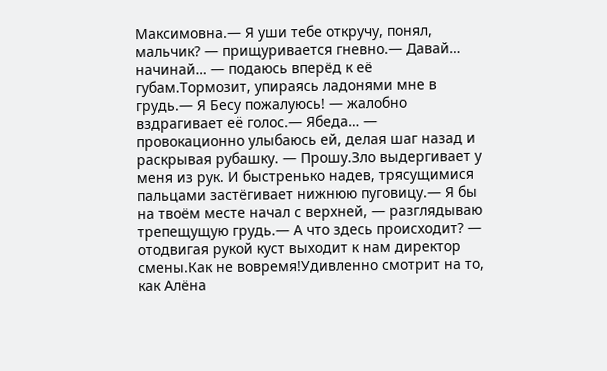Максимовна.— Я уши тебе откручу, понял, мальчик? — прищуривается гневно.— Давай… начинай… — подаюсь вперёд к её губам.Тормозит, упираясь ладонями мне в грудь.— Я Бесу пожалуюсь! — жалобно вздрагивает еë голос.— Ябеда… — провокационно улыбаюсь ей, делая шаг назад и раскрывая рубашку. — Прошу.Зло выдергивает у меня из рук. И быстренько надев, трясущимися пальцами застёгивает нижнюю пуговицу.— Я бы на твоём месте начал с верхней, — разглядываю трепещущую грудь.— А что здесь происходит? — отодвигая рукой куст выходит к нам директор смены.Как не вовремя!Удивленно смотрит на то, как Алёна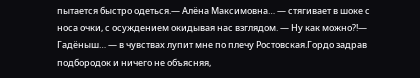пытается быстро одеться.— Алëна Максимовна… — стягивает в шоке с носа очки, с осуждением окидывая нас взглядом. — Ну как можно?!— Гадёныш… — в чувствах лупит мне по плечу Ростовская.Гордо задрав подбородок и ничего не объясняя,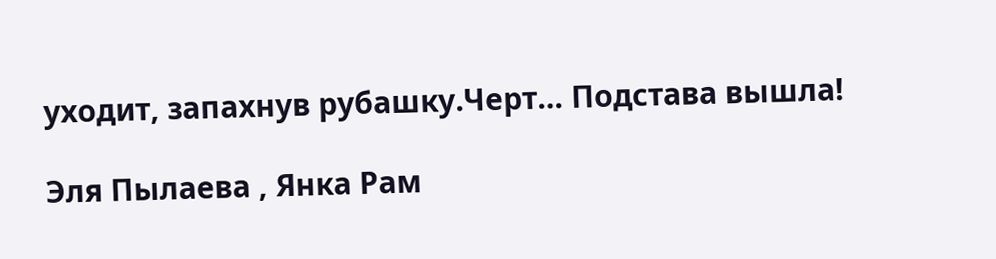уходит, запахнув рубашку.Черт… Подстава вышла!

Эля Пылаева , Янка Рам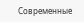Современные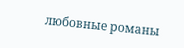любовные романы